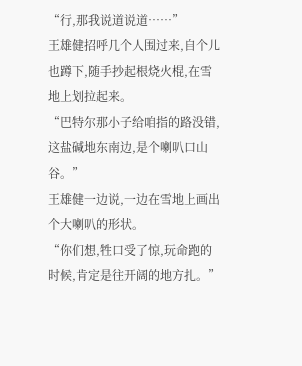“行,那我说道说道……”
王雄健招呼几个人围过来,自个儿也蹲下,随手抄起根烧火棍,在雪地上划拉起来。
“巴特尔那小子给咱指的路没错,这盐碱地东南边,是个喇叭口山谷。”
王雄健一边说,一边在雪地上画出个大喇叭的形状。
“你们想,牲口受了惊,玩命跑的时候,肯定是往开阔的地方扎。”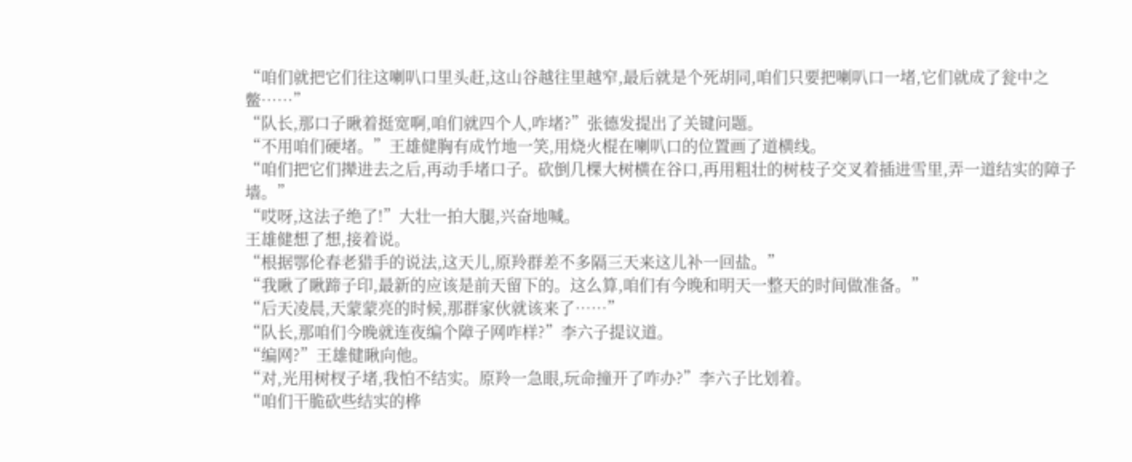“咱们就把它们往这喇叭口里头赶,这山谷越往里越窄,最后就是个死胡同,咱们只要把喇叭口一堵,它们就成了瓮中之鳖……”
“队长,那口子瞅着挺宽啊,咱们就四个人,咋堵?”张德发提出了关键问题。
“不用咱们硬堵。”王雄健胸有成竹地一笑,用烧火棍在喇叭口的位置画了道横线。
“咱们把它们撵进去之后,再动手堵口子。砍倒几棵大树横在谷口,再用粗壮的树枝子交叉着插进雪里,弄一道结实的障子墙。”
“哎呀,这法子绝了!”大壮一拍大腿,兴奋地喊。
王雄健想了想,接着说。
“根据鄂伦春老猎手的说法,这天儿,原羚群差不多隔三天来这儿补一回盐。”
“我瞅了瞅蹄子印,最新的应该是前天留下的。这么算,咱们有今晚和明天一整天的时间做准备。”
“后天凌晨,天蒙蒙亮的时候,那群家伙就该来了……”
“队长,那咱们今晚就连夜编个障子网咋样?”李六子提议道。
“编网?”王雄健瞅向他。
“对,光用树杈子堵,我怕不结实。原羚一急眼,玩命撞开了咋办?”李六子比划着。
“咱们干脆砍些结实的桦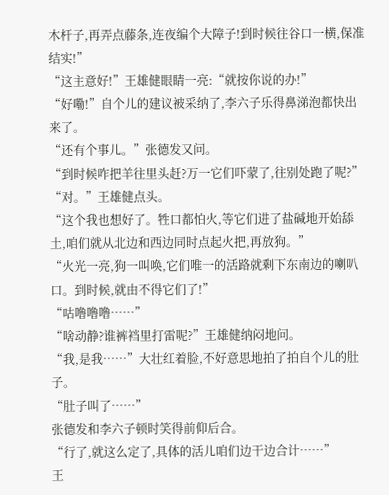木杆子,再弄点藤条,连夜编个大障子!到时候往谷口一横,保准结实!”
“这主意好!”王雄健眼睛一亮:“就按你说的办!”
“好嘞!”自个儿的建议被采纳了,李六子乐得鼻涕泡都快出来了。
“还有个事儿。”张德发又问。
“到时候咋把羊往里头赶?万一它们吓蒙了,往别处跑了呢?”
“对。”王雄健点头。
“这个我也想好了。牲口都怕火,等它们进了盐碱地开始舔土,咱们就从北边和西边同时点起火把,再放狗。”
“火光一亮,狗一叫唤,它们唯一的活路就剩下东南边的喇叭口。到时候,就由不得它们了!”
“咕噜噜噜……”
“啥动静?谁裤裆里打雷呢?”王雄健纳闷地问。
“我,是我……”大壮红着脸,不好意思地拍了拍自个儿的肚子。
“肚子叫了……”
张德发和李六子顿时笑得前仰后合。
“行了,就这么定了,具体的活儿咱们边干边合计……”
王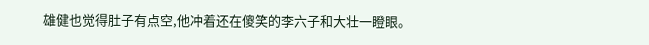雄健也觉得肚子有点空,他冲着还在傻笑的李六子和大壮一瞪眼。